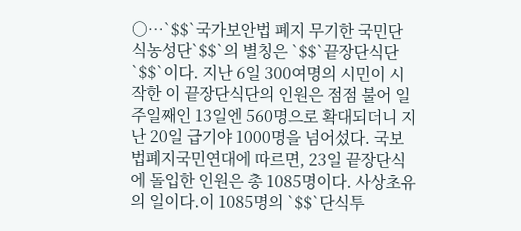○…`$$`국가보안법 폐지 무기한 국민단식농성단`$$`의 별칭은 `$$`끝장단식단`$$`이다. 지난 6일 300여명의 시민이 시작한 이 끝장단식단의 인원은 점점 불어 일주일째인 13일엔 560명으로 확대되더니 지난 20일 급기야 1000명을 넘어섰다. 국보법폐지국민연대에 따르면, 23일 끝장단식에 돌입한 인원은 총 1085명이다. 사상초유의 일이다.이 1085명의 `$$`단식투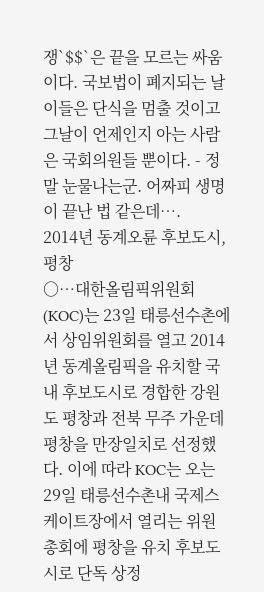쟁`$$`은 끝을 모르는 싸움이다. 국보법이 폐지되는 날 이들은 단식을 멈출 것이고 그날이 언제인지 아는 사람은 국회의원들 뿐이다. - 정말 눈물나는군. 어짜피 생명이 끝난 법 같은데….
2014년 동계오륜 후보도시, 평창
○…대한올림픽위원회(KOC)는 23일 태릉선수촌에서 상임위원회를 열고 2014년 동계올림픽을 유치할 국내 후보도시로 경합한 강원도 평창과 전북 무주 가운데 평창을 만장일치로 선정했다. 이에 따라 KOC는 오는 29일 태릉선수촌내 국제스케이트장에서 열리는 위원 총회에 평창을 유치 후보도시로 단독 상정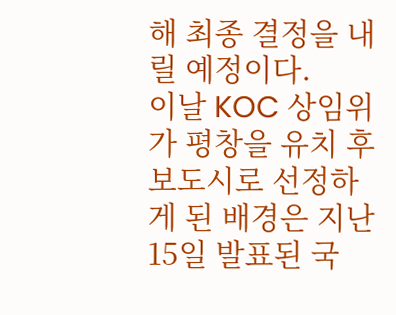해 최종 결정을 내릴 예정이다.
이날 KOC 상임위가 평창을 유치 후보도시로 선정하게 된 배경은 지난 15일 발표된 국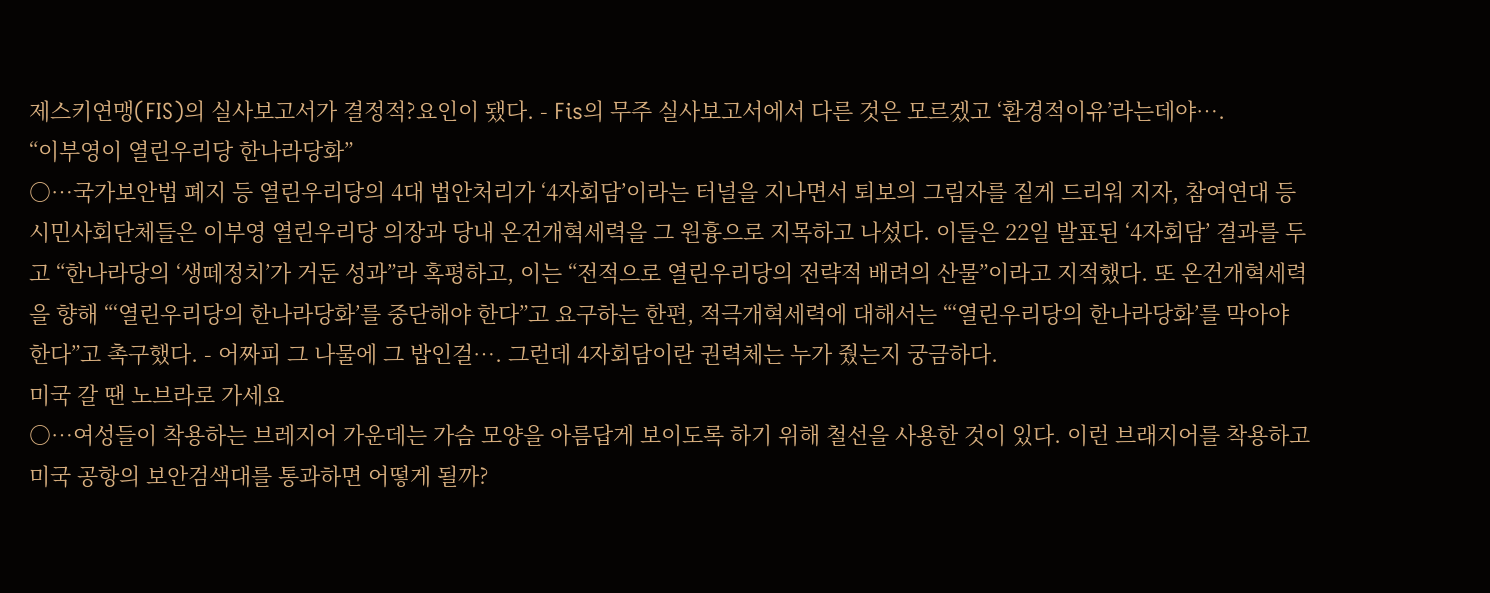제스키연맹(FIS)의 실사보고서가 결정적?요인이 됐다. - Fis의 무주 실사보고서에서 다른 것은 모르겠고 ‘환경적이유’라는데야….
“이부영이 열린우리당 한나라당화”
○…국가보안법 폐지 등 열린우리당의 4대 법안처리가 ‘4자회담’이라는 터널을 지나면서 퇴보의 그림자를 짙게 드리워 지자, 참여연대 등 시민사회단체들은 이부영 열린우리당 의장과 당내 온건개혁세력을 그 원흉으로 지목하고 나섰다. 이들은 22일 발표된 ‘4자회담’ 결과를 두고 “한나라당의 ‘생떼정치’가 거둔 성과”라 혹평하고, 이는 “전적으로 열린우리당의 전략적 배려의 산물”이라고 지적했다. 또 온건개혁세력을 향해 “‘열린우리당의 한나라당화’를 중단해야 한다”고 요구하는 한편, 적극개혁세력에 대해서는 “‘열린우리당의 한나라당화’를 막아야 한다”고 촉구했다. - 어짜피 그 나물에 그 밥인걸…. 그런데 4자회담이란 권력체는 누가 줬는지 궁금하다.
미국 갈 땐 노브라로 가세요
○…여성들이 착용하는 브레지어 가운데는 가슴 모양을 아름답게 보이도록 하기 위해 철선을 사용한 것이 있다. 이런 브래지어를 착용하고 미국 공항의 보안검색대를 통과하면 어떻게 될까?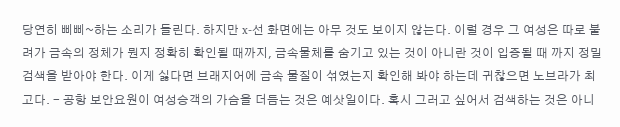당연히 삐삐~하는 소리가 들린다. 하지만 x-선 화면에는 아무 것도 보이지 않는다. 이럴 경우 그 여성은 따로 불려가 금속의 정체가 뭔지 정확히 확인될 때까지, 금속물체를 숨기고 있는 것이 아니란 것이 입증될 때 까지 정밀 검색을 받아야 한다. 이게 싫다면 브래지어에 금속 물질이 섞였는지 확인해 봐야 하는데 귀찮으면 노브라가 최고다. - 공항 보안요원이 여성승객의 가슴을 더듬는 것은 예삿일이다. 혹시 그러고 싶어서 검색하는 것은 아니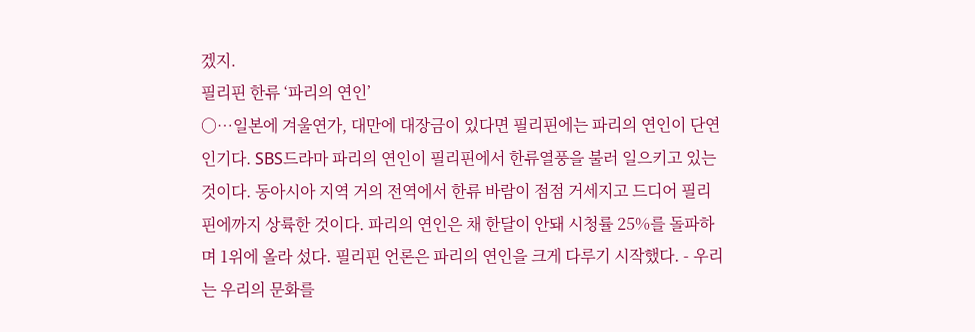겠지.
필리핀 한류 ‘파리의 연인’
○…일본에 겨울연가, 대만에 대장금이 있다면 필리핀에는 파리의 연인이 단연 인기다. SBS드라마 파리의 연인이 필리핀에서 한류열풍을 불러 일으키고 있는 것이다. 동아시아 지역 거의 전역에서 한류 바람이 점점 거세지고 드디어 필리핀에까지 상륙한 것이다. 파리의 연인은 채 한달이 안돼 시청률 25%를 돌파하며 1위에 올라 섰다. 필리핀 언론은 파리의 연인을 크게 다루기 시작했다. - 우리는 우리의 문화를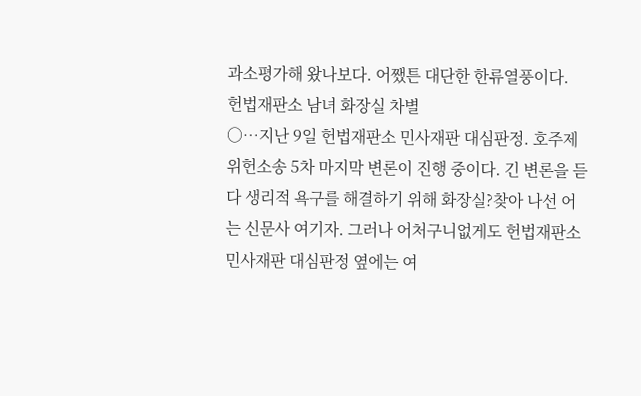과소평가해 왔나보다. 어쨌튼 대단한 한류열풍이다.
헌법재판소 남녀 화장실 차별
○…지난 9일 헌법재판소 민사재판 대심판정. 호주제 위헌소송 5차 마지막 변론이 진행 중이다. 긴 변론을 듣다 생리적 욕구를 해결하기 위해 화장실?찾아 나선 어는 신문사 여기자. 그러나 어처구니없게도 헌법재판소 민사재판 대심판정 옆에는 여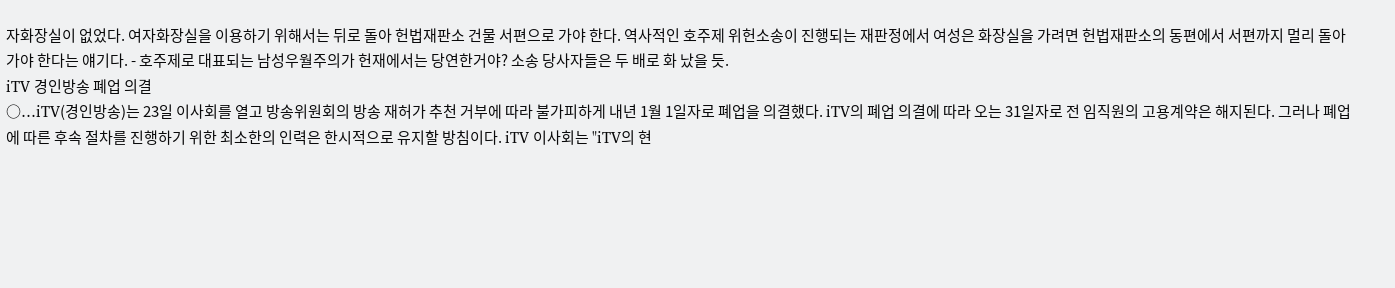자화장실이 없었다. 여자화장실을 이용하기 위해서는 뒤로 돌아 헌법재판소 건물 서편으로 가야 한다. 역사적인 호주제 위헌소송이 진행되는 재판정에서 여성은 화장실을 가려면 헌법재판소의 동편에서 서편까지 멀리 돌아가야 한다는 얘기다. - 호주제로 대표되는 남성우월주의가 헌재에서는 당연한거야? 소송 당사자들은 두 배로 화 났을 듯.
iTV 경인방송 폐업 의결
○…iTV(경인방송)는 23일 이사회를 열고 방송위원회의 방송 재허가 추천 거부에 따라 불가피하게 내년 1월 1일자로 폐업을 의결했다. iTV의 폐업 의결에 따라 오는 31일자로 전 임직원의 고용계약은 해지된다. 그러나 폐업에 따른 후속 절차를 진행하기 위한 최소한의 인력은 한시적으로 유지할 방침이다. iTV 이사회는 "iTV의 현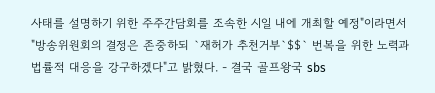사태를 설명하기 위한 주주간담회를 조속한 시일 내에 개최할 예정"이라면서 "방송위원회의 결정은 존중하되 `재허가 추천거부`$$` 번복을 위한 노력과 법률적 대응을 강구하겠다"고 밝혔다. - 결국 골프왕국 sbs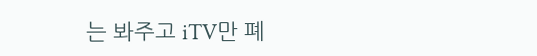는 봐주고 iTV만 폐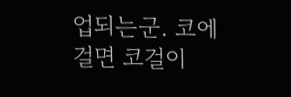업되는군. 코에걸면 코걸이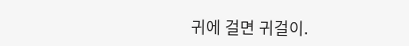귀에 걸면 귀걸이.